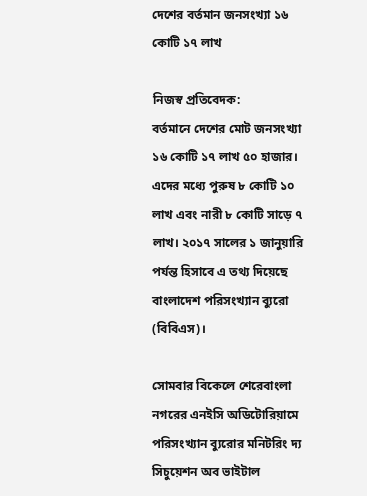দেশের বর্তমান জনসংখ্যা ১৬ কোটি ১৭ লাখ

নিজস্ব প্রতিবেদক:
বর্তমানে দেশের মোট জনসংখ্যা ১৬ কোটি ১৭ লাখ ৫০ হাজার। এদের মধ্যে পুরুষ ৮ কোটি ১০ লাখ এবং নারী ৮ কোটি সাড়ে ৭ লাখ। ২০১৭ সালের ১ জানুয়ারি পর্যন্ত হিসাবে এ তথ্য দিয়েছে বাংলাদেশ পরিসংখ্যান ব্যুরো (বিবিএস)।

সোমবার বিকেলে শেরেবাংলা নগরের এনইসি অডিটোরিয়ামে পরিসংখ্যান ব্যুরোর মনিটরিং দ্য সিচুয়েশন অব ভাইটাল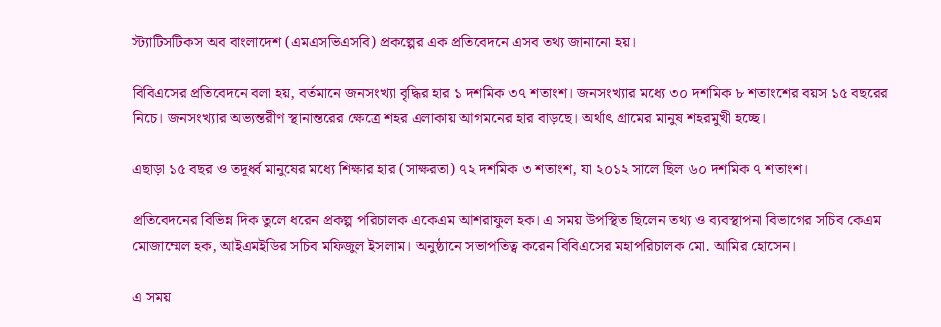স্ট্যাটিসটিকস অব বাংলাদেশ (এমএসভিএসবি) প্রকল্পের এক প্রতিবেদনে এসব তথ্য জানানো হয়।

বিবিএসের প্রতিবেদনে বলা হয়, বর্তমানে জনসংখ্যা বৃদ্ধির হার ১ দশমিক ৩৭ শতাংশ। জনসংখ্যার মধ্যে ৩০ দশমিক ৮ শতাংশের বয়স ১৫ বছরের নিচে। জনসংখ্যার অভ্যন্তরীণ স্থানান্তরের ক্ষেত্রে শহর এলাকায় আগমনের হার বাড়ছে। অর্থাৎ গ্রামের মানুষ শহরমুখী হচ্ছে।

এছাড়া ১৫ বছর ও তদূর্ধ্ব মানুষের মধ্যে শিক্ষার হার (সাক্ষরতা) ৭২ দশমিক ৩ শতাংশ, যা ২০১২ সালে ছিল ৬০ দশমিক ৭ শতাংশ।

প্রতিবেদনের বিভিন্ন দিক তুলে ধরেন প্রকল্প পরিচালক একেএম আশরাফুল হক। এ সময় উপস্থিত ছিলেন তথ্য ও ব্যবস্থাপনা বিভাগের সচিব কেএম মোজাম্মেল হক, আইএমইডির সচিব মফিজুল ইসলাম। অনুষ্ঠানে সভাপতিত্ব করেন বিবিএসের মহাপরিচালক মো. আমির হোসেন।

এ সময়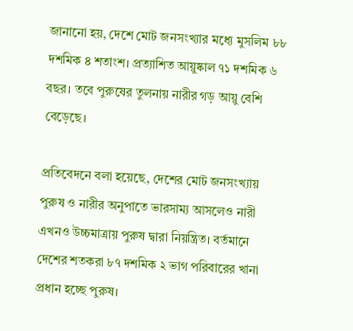জানানো হয়, দেশে মোট জনসংখ্যার মধ্যে মুসলিম ৮৮ দশমিক ৪ শতাংশ। প্রত্যাশিত আয়ুষ্কাল ৭১ দশমিক ৬ বছর। তবে পুরুষের তুলনায় নারীর গড় আয়ু বেশি বেড়েছে।

প্রতিবেদনে বলা হয়েছে, দেশের মোট জনসংখ্যায় পুরুষ ও নারীর অনুপাতে ভারসাম্য আসলেও নারী এখনও উচ্চমাত্রায় পুরুষ দ্বারা নিয়ন্ত্রিত। বর্তমানে দেশের শতকরা ৮৭ দশমিক ২ ভাগ পরিবারের খানা প্রধান হচ্ছে পুরুষ।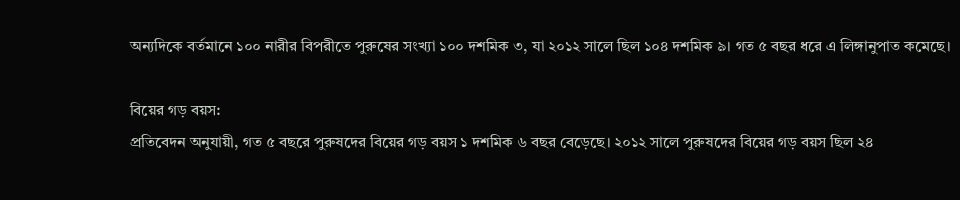অন্যদিকে বর্তমানে ১০০ নারীর বিপরীতে পুরুষের সংখ্যা ১০০ দশমিক ৩, যা ২০১২ সালে ছিল ১০৪ দশমিক ৯। গত ৫ বছর ধরে এ লিঙ্গানুপাত কমেছে।

বিয়ের গড় বয়স:
প্রতিবেদন অনুযায়ী, গত ৫ বছরে পুরুষদের বিয়ের গড় বয়স ১ দশমিক ৬ বছর বেড়েছে। ২০১২ সালে পুরুষদের বিয়ের গড় বয়স ছিল ২৪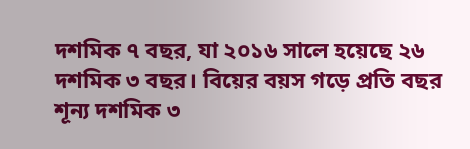দশমিক ৭ বছর, যা ২০১৬ সালে হয়েছে ২৬ দশমিক ৩ বছর। বিয়ের বয়স গড়ে প্রতি বছর শূন্য দশমিক ৩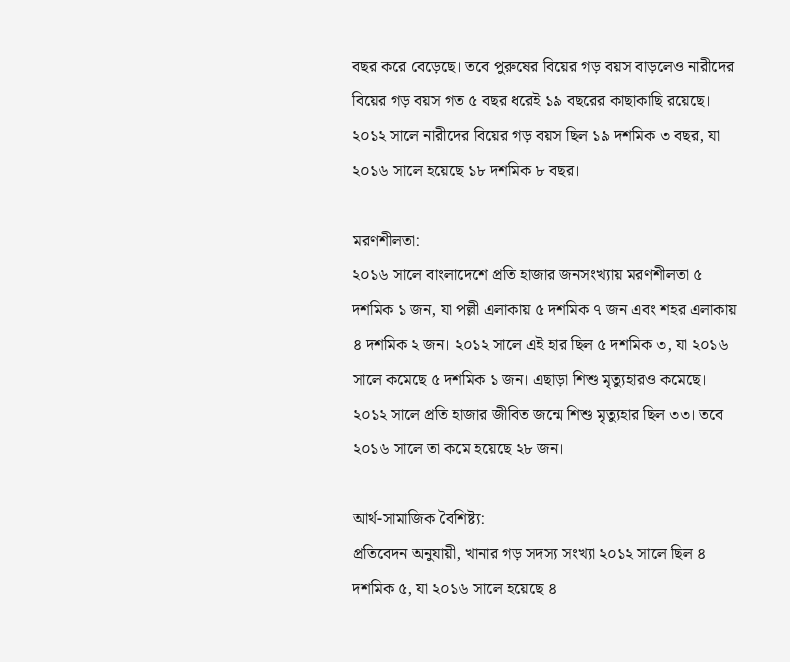বছর করে বেড়েছে। তবে পুরুষের বিয়ের গড় বয়স বাড়লেও নারীদের বিয়ের গড় বয়স গত ৫ বছর ধরেই ১৯ বছরের কাছাকাছি রয়েছে। ২০১২ সালে নারীদের বিয়ের গড় বয়স ছিল ১৯ দশমিক ৩ বছর, যা ২০১৬ সালে হয়েছে ১৮ দশমিক ৮ বছর।

মরণশীলতা:
২০১৬ সালে বাংলাদেশে প্রতি হাজার জনসংখ্যায় মরণশীলতা ৫ দশমিক ১ জন, যা পল্লী এলাকায় ৫ দশমিক ৭ জন এবং শহর এলাকায় ৪ দশমিক ২ জন। ২০১২ সালে এই হার ছিল ৫ দশমিক ৩, যা ২০১৬ সালে কমেছে ৫ দশমিক ১ জন। এছাড়া শিশু মৃত্যুহারও কমেছে। ২০১২ সালে প্রতি হাজার জীবিত জন্মে শিশু মৃত্যুহার ছিল ৩৩। তবে ২০১৬ সালে তা কমে হয়েছে ২৮ জন।

আর্থ-সামাজিক বৈশিষ্ট্য:
প্রতিবেদন অনুযায়ী, খানার গড় সদস্য সংখ্যা ২০১২ সালে ছিল ৪ দশমিক ৫, যা ২০১৬ সালে হয়েছে ৪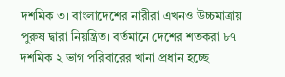দশমিক ৩। বাংলাদেশের নারীরা এখনও উচ্চমাত্রায় পুরুষ দ্বারা নিয়ন্ত্রিত। বর্তমানে দেশের শতকরা ৮৭ দশমিক ২ ভাগ পরিবারের খানা প্রধান হচ্ছে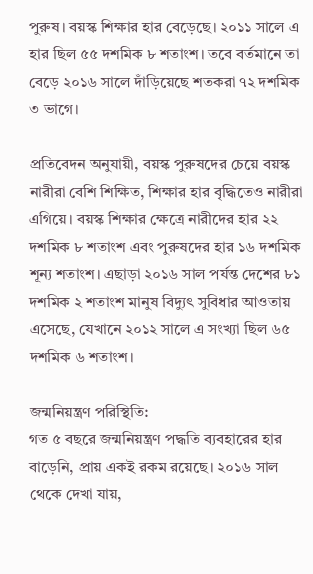পুরুষ। বয়স্ক শিক্ষার হার বেড়েছে। ২০১১ সালে এ হার ছিল ৫৫ দশমিক ৮ শতাংশ। তবে বর্তমানে তা বেড়ে ২০১৬ সালে দাঁড়িয়েছে শতকরা ৭২ দশমিক ৩ ভাগে।

প্রতিবেদন অনুযায়ী, বয়স্ক পুরুষদের চেয়ে বয়স্ক নারীরা বেশি শিক্ষিত, শিক্ষার হার বৃদ্ধিতেও নারীরা এগিয়ে। বয়স্ক শিক্ষার ক্ষেত্রে নারীদের হার ২২ দশমিক ৮ শতাংশ এবং পুরুষদের হার ১৬ দশমিক শূন্য শতাংশ। এছাড়া ২০১৬ সাল পর্যন্ত দেশের ৮১ দশমিক ২ শতাংশ মানুষ বিদ্যুৎ সুবিধার আওতায় এসেছে, যেখানে ২০১২ সালে এ সংখ্যা ছিল ৬৫ দশমিক ৬ শতাংশ।

জন্মনিয়ন্ত্রণ পরিস্থিতি:
গত ৫ বছরে জন্মনিয়ন্ত্রণ পদ্ধতি ব্যবহারের হার বাড়েনি, প্রায় একই রকম রয়েছে। ২০১৬ সাল থেকে দেখা যায়,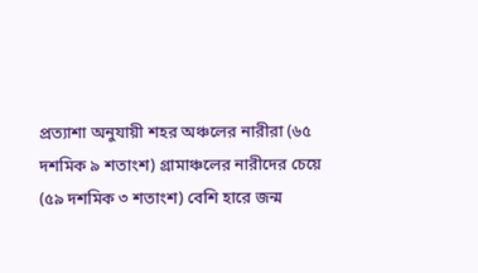প্রত্যাশা অনুযায়ী শহর অঞ্চলের নারীরা (৬৫ দশমিক ৯ শতাংশ) গ্রামাঞ্চলের নারীদের চেয়ে (৫৯ দশমিক ৩ শতাংশ) বেশি হারে জন্ম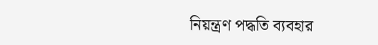নিয়ন্ত্রণ পদ্ধতি ব্যবহার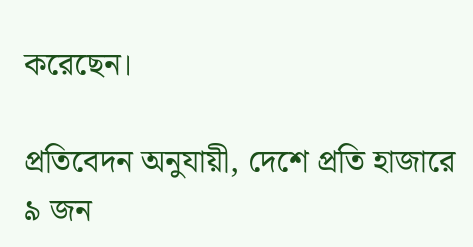করেছেন।

প্রতিবেদন অনুযায়ী, দেশে প্রতি হাজারে ৯ জন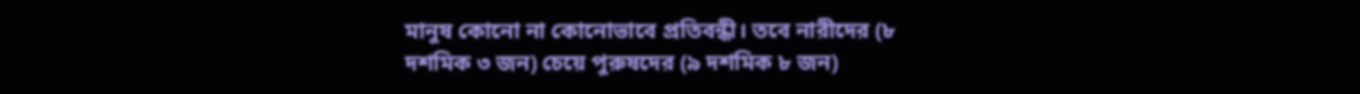মানুষ কোনো না কোনোভাবে প্রতিবন্ধী। তবে নারীদের (৮ দশমিক ৩ জন) চেয়ে পুরুষদের (৯ দশমিক ৮ জন)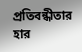প্রতিবন্ধীতার হার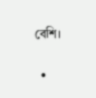বেশি।

  •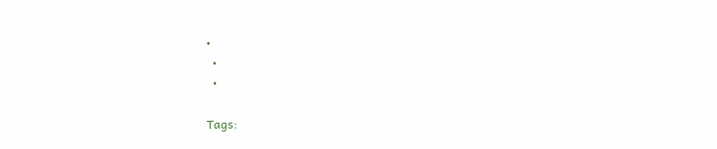•
  •
  •

Tags: